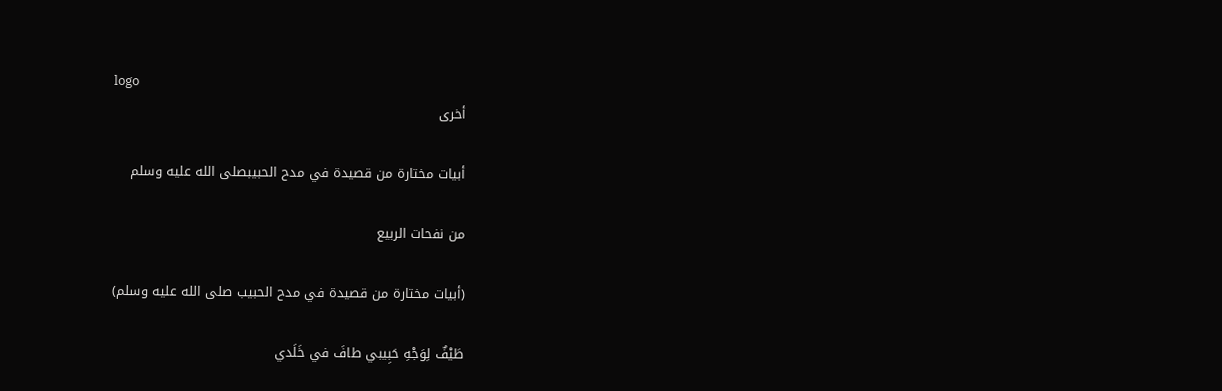logo
أخرى

أبيات مختارة من قصيدة في مدح الحبيبصلى الله عليه وسلم

من نفحات الربيع

(أبيات مختارة من قصيدة في مدح الحبيب صلى الله عليه وسلم)

طَيْفٌ لِوَجْهِ حَبِيبي طافَ في خَلَدي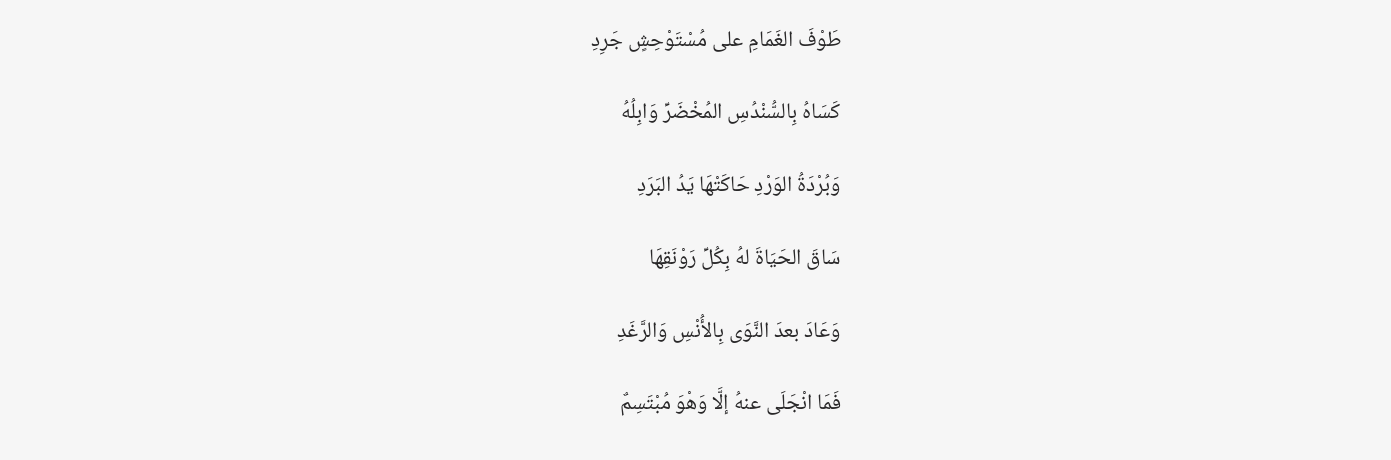طَوْفَ الغَمَامِ على مُسْتَوْحِشٍ جَرِدِ

كَسَاهُ بِالسُّنْدُسِ المُخْضَرِّ وَابِلُهُ

وَبُرْدَةُ الوَرْدِ حَاكَتْهَا يَدُ البَرَدِ

سَاقَ الحَيَاةَ لهُ بِكُلِّ رَوْنَقِهَا

وَعَادَ بعدَ النَّوَى بِالأُنْسِ وَالرَّغَدِ

فَمَا انْجَلَى عنهُ إلَّا وَهْوَ مُبْتَسِمٌ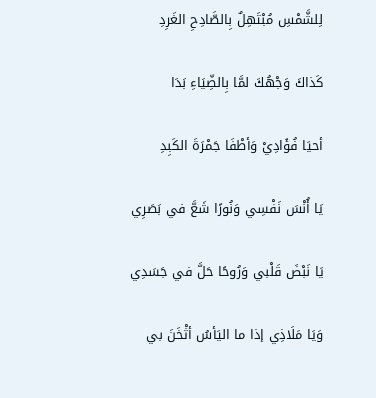لِلشَّمْسِ مُبْتَهِلٌ بِالصَّادِحِ الغَرِدِ

كَذاكَ وَجْهُكَ لمَّا بِالضِّيَاءِ بَدَا

أحيَا فُؤَادِيْ وَأطْفَا جَمْرَةَ الكَبِدِ

يَا أُنْسَ نَفْسِي وَنُورًا شَعَّ في بَصَرِي

يَا نَبْضَ قَلْبي وَرُوحًا حَلَّ في جَسَدِي

وَيَا مَلَاذِي إذا ما اليَأسُ أثْخَنَ بي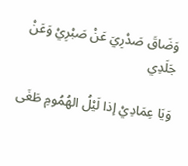وَضَاقَ صَدْرِيَ عَنْ صَبْرِيْ وَعَنْ جَلَدِي

وَيَا عِمَادِيْ إذا لَيْلُ الهُمُومِ طَغَى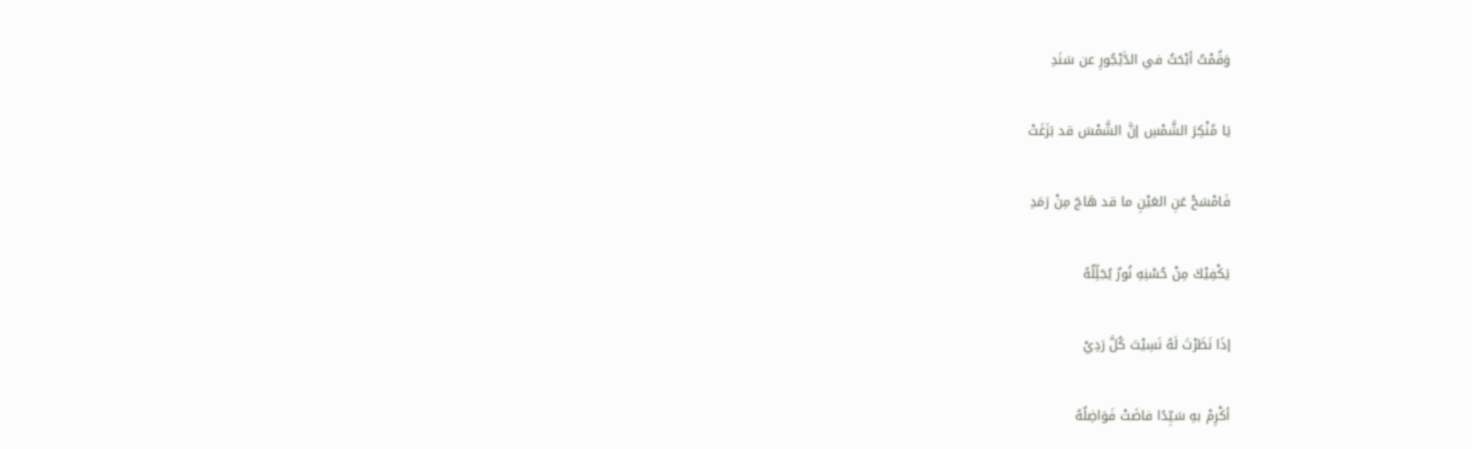وَقُمْتُ أبْحَثُ في الدَّيْجُورِ عن سَنَدِ

يَا مُنْكِرَ الشَّمْسِ إنَّ الشَّمْسَ قد بَزَغَتْ

فَامْسَحْ عَنِ العَيْنِ ما قد هَاجَ مِنْ رَمَدِ

يَكْفِيْكَ مِنْ حُسْنِهِ نُورٌ يُجَلِّلُهُ

إذَا نَظَرْتَ لَهُ نَسِيْتَ كُلَّ رَدِيْ

أكْرِمْ بهِ سَيِّدًا فاضَتْ فَوَاضِلُهُ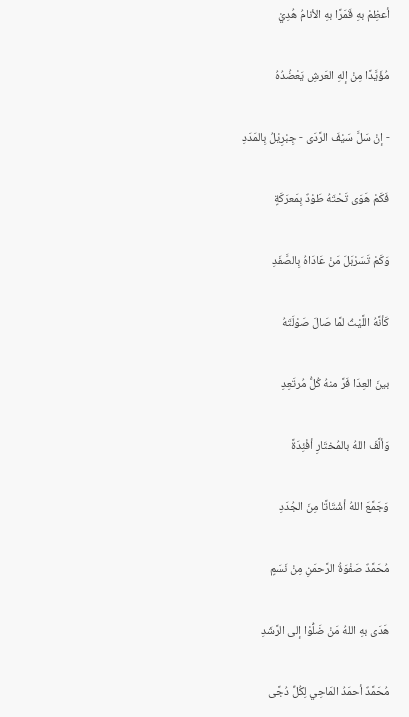أعظِمْ بهِ قَمَرًا بهِ الأنامُ هُدِيْ

مُؤَيَّدًا مِنْ إلهِ العَرشِ يَعْضُدُهُ

- إنْ سَلَّ سَيْفَ الرَّدَى - جِبْرِيْلُ بِالمَدَدِ

فَكَمْ هَوَى تَحْتَهُ طَوْدٌ بِمَعرَكَةٍ

وَكَمْ تَسَرْبَلَ مَنْ عَادَاهُ بِالصَّفَدِ

كَأنَّهُ اللَّيْثُ لمَّا صَالَ صَوْلَتَهُ

بينَ العِدَا فَرَّ منهُ كُلُّ مُرتَعِدِ

وَألَّفَ اللهُ بالمُختَارِ أفْئِدَةً

وَجَمَّعَ اللهُ أشْتَاتًا مِنَ الجُدَدِ

مُحَمَّدٌ صَفْوَةُ الرَّحمَنِ مِنْ نَسَمٍ

هَدَى بهِ اللهُ مَنْ ضَلُّوْا إلى الرَّشَدِ

مُحَمَّدٌ أحمَدُ المَاحِي لِكُلِّ دُجًى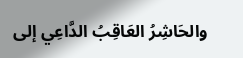والحَاشِرُ العَاقِبُ الدَّاعِي إلى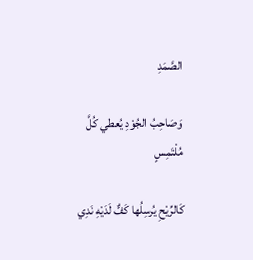الصَّمَدِ

وَصَاحِبُ الجُوْدِ يُعطي كُلَّ مُلْتَمِسٍ

كَالرِّيْحِ يُرسِلُها كَفٌّ لَدَيْهِ نَدِي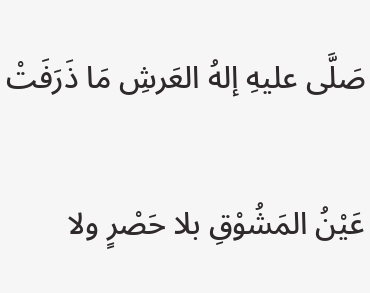صَلَّى عليهِ إلهُ العَرشِ مَا ذَرَفَتْ

عَيْنُ المَشُوْقِ بلا حَصْرٍ ولا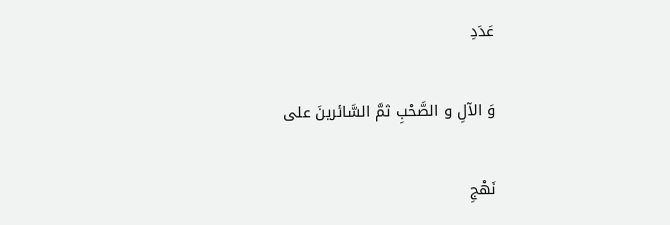عَدَدِ

وَ الآلِ و الصَّحْبِ ثمَّ السَّائرينَ على

نَهْجِ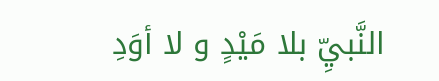النَّبيِّ بلا مَيْدٍ و لا أوَدِ